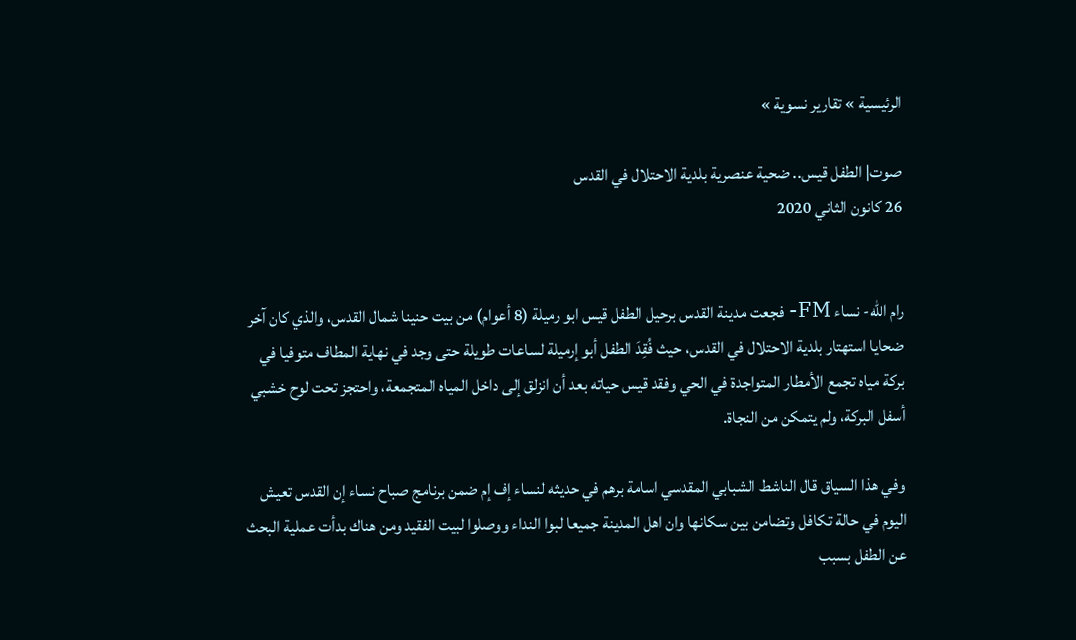الرئيسية » تقارير نسوية »

صوت| الطفل قيس.. ضحية عنصرية بلدية الاحتلال في القدس
26 كانون الثاني 2020


رام الله- نساء FM- فجعت مدينة القدس برحيل الطفل قيس ابو رميلة (8 أعوام) من بيت حنينا شمال القدس، والذي كان آخر ضحايا استهتار بلدية الاحتلال في القدس، حيث فُقِدَ الطفل أبو إرميلة لساعات طويلة حتى وجد في نهاية المطاف متوفيا في بركة مياه تجمع الأمطار المتواجدة في الحي وفقد قيس حياته بعد أن انزلق إلى داخل المياه المتجمعة، واحتجز تحت لوح خشبي أسفل البركة، ولم يتمكن من النجاة.

وفي هذا السياق قال الناشط الشبابي المقدسي اسامة برهم في حديثه لنساء إف إم ضمن برنامج صباح نساء إن القدس تعيش اليوم في حالة تكافل وتضامن بين سكانها وان اهل المدينة جميعا لبوا النداء ووصلوا لبيت الفقيد ومن هناك بدأت عملية البحث عن الطفل بسبب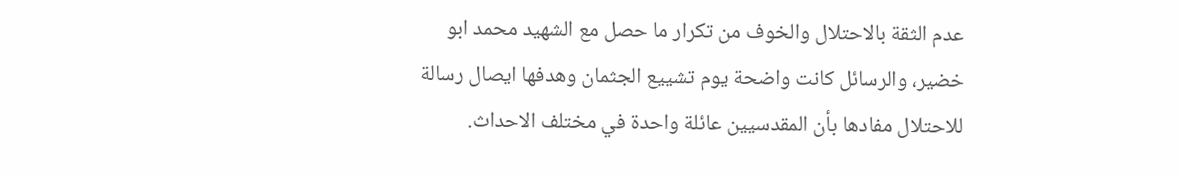عدم الثقة بالاحتلال والخوف من تكرار ما حصل مع الشهيد محمد ابو خضير، والرسائل كانت واضحة يوم تشييع الجثمان وهدفها ايصال رسالة للاحتلال مفادها بأن المقدسيين عائلة واحدة في مختلف الاحداث.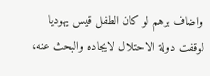واضاف برهم لو كان الطفل قيس يهوديا لوقفت دولة الاحتلال لايجاده والبحث عنه،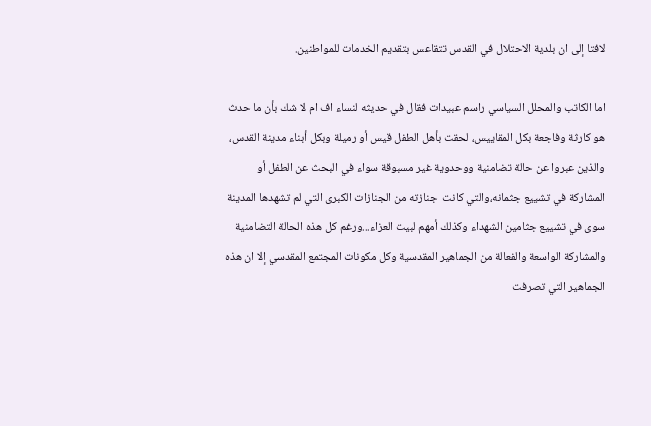لافتا إلى ان بلدية الاحتلال في القدس تتقاعس بتقديم الخدمات للمواطنين.

اما الكاتب والمحلل السياسي راسم عبيدات فقال في حديثه لنساء اف ام لا شك بأن ما حدث هو كارثة وفاجعة بكل المقاييس، لحقت بأهل الطفل قيس أو رميلة وبكل أبناء مدينة القدس، والذين عبروا عن حالة تضامنية ووحدوية غير مسبوقة سواء في البحث عن الطفل أو المشاركة في تشييع جثمانه،والتي كانت  جنازته من الجنازات الكبرى التي لم تشهدها المدينة سوى في تشييع جثامين الشهداء وكذلك أمهم لبيت العزاء...ورغم كل هذه الحالة التضامنية والمشاركة الواسعة والفعالة من الجماهير المقدسية وكل مكونات المجتمع المقدسي إلا ان هذه الجماهير التي تصرفت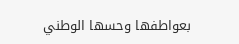بعواطفها وحسها الوطني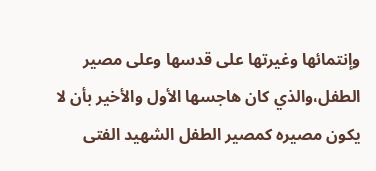وإنتمائها وغيرتها على قدسها وعلى مصير الطفل،والذي كان هاجسها الأول والأخير بأن لا يكون مصيره كمصير الطفل الشهيد الفتى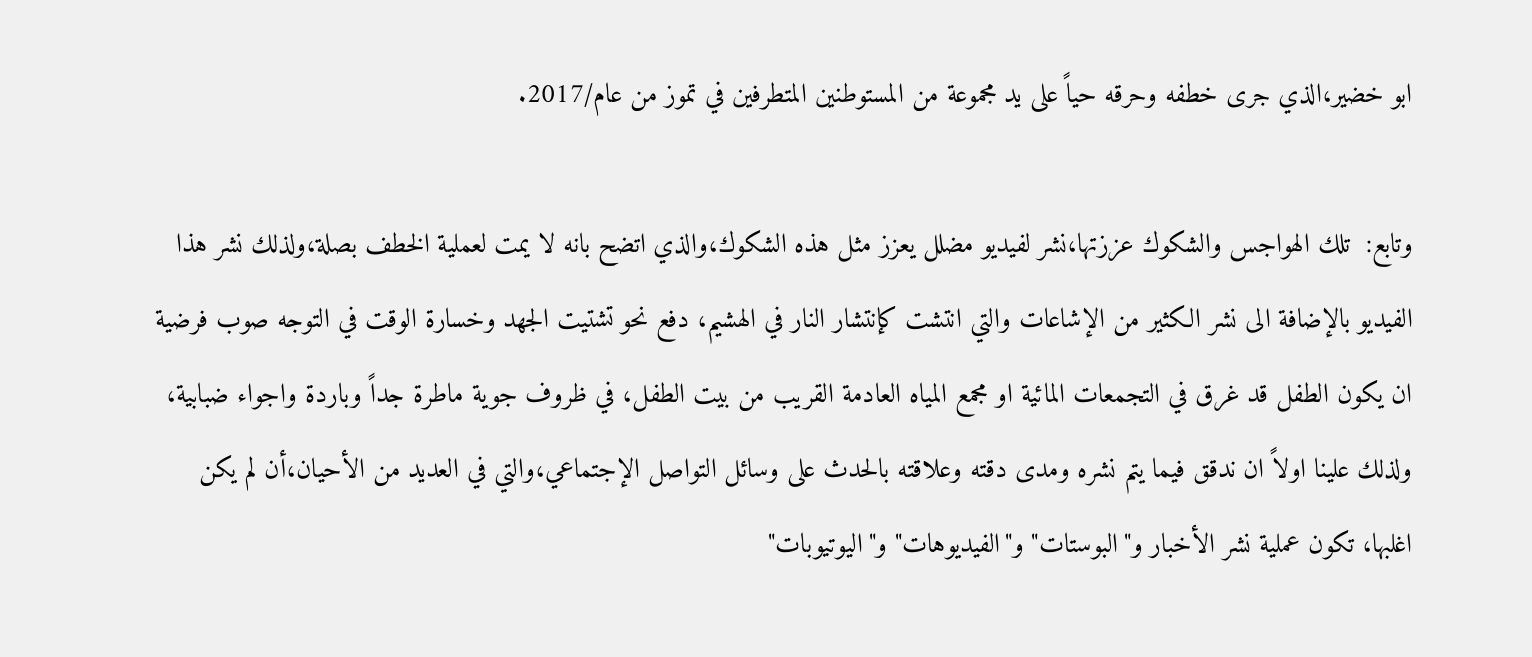ابو خضير،الذي جرى خطفه وحرقه حياً على يد مجموعة من المستوطنين المتطرفين في تموز من عام/2017.

وتابع:  تلك الهواجس والشكوك عززتها،نشر لفيديو مضلل يعزز مثل هذه الشكوك،والذي اتضح بانه لا يمت لعملية الخطف بصلة،ولذلك نشر هذا الفيديو بالإضافة الى نشر الكثير من الإشاعات والتي انتشت كإنتشار النار في الهشيم، دفع نحو تشتيت الجهد وخسارة الوقت في التوجه صوب فرضية ان يكون الطفل قد غرق في التجمعات المائية او مجمع المياه العادمة القريب من بيت الطفل، في ظروف جوية ماطرة جداً وباردة واجواء ضبابية، ولذلك علينا اولاً ان ندقق فيما يتم نشره ومدى دقته وعلاقته بالحدث على وسائل التواصل الإجتماعي،والتي في العديد من الأحيان،أن لم يكن اغلبها، تكون عملية نشر الأخبار و"البوستات" و"الفيديوهات" و"اليوتيوبات"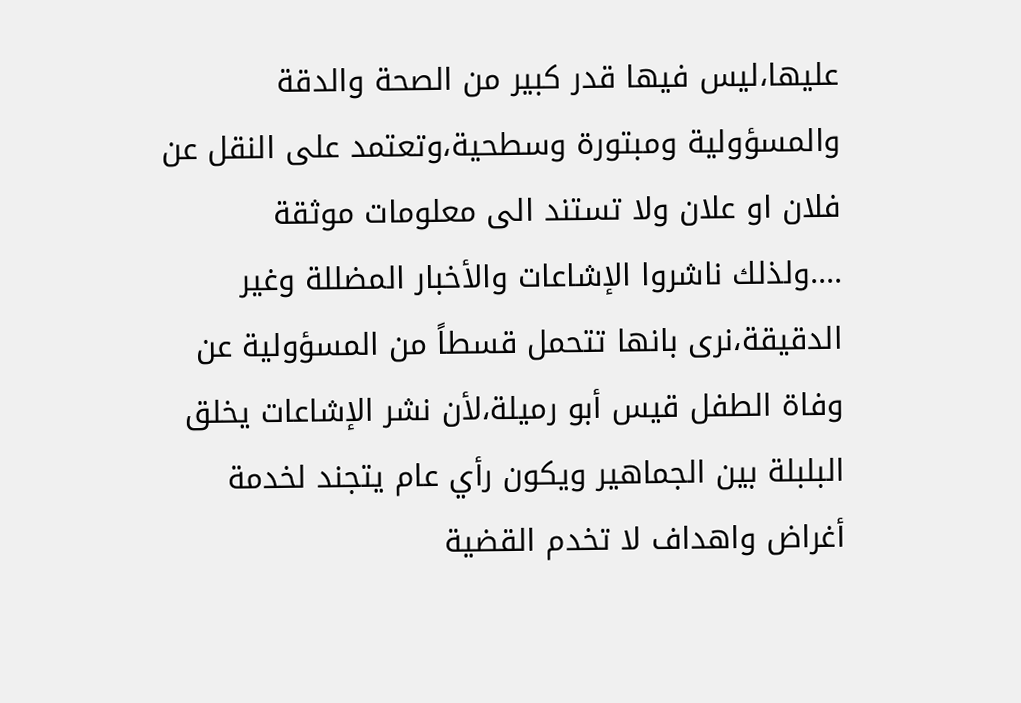عليها،ليس فيها قدر كبير من الصحة والدقة والمسؤولية ومبتورة وسطحية،وتعتمد على النقل عن فلان او علان ولا تستند الى معلومات موثقة ....ولذلك ناشروا الإشاعات والأخبار المضللة وغير الدقيقة،نرى بانها تتحمل قسطاً من المسؤولية عن وفاة الطفل قيس أبو رميلة،لأن نشر الإشاعات يخلق البلبلة بين الجماهير ويكون رأي عام يتجند لخدمة أغراض واهداف لا تخدم القضية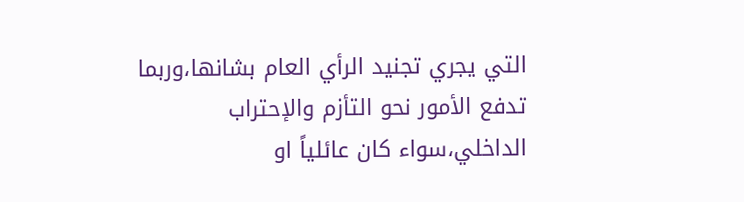التي يجري تجنيد الرأي العام بشانها،وربما تدفع الأمور نحو التأزم والإحتراب الداخلي،سواء كان عائلياً او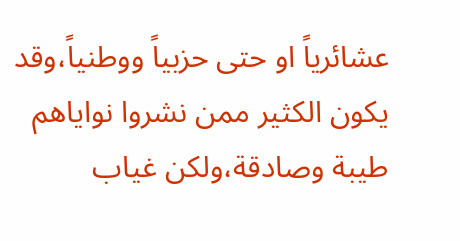عشائرياً او حتى حزبياً ووطنياً،وقد يكون الكثير ممن نشروا نواياهم طيبة وصادقة،ولكن غياب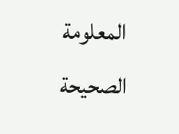المعلومة الصحيحة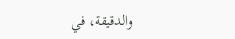والدقيقة، في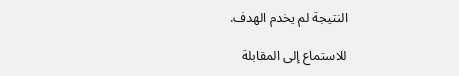النتيجة لم يخدم الهدف.

للاستماع إلى المقابلة